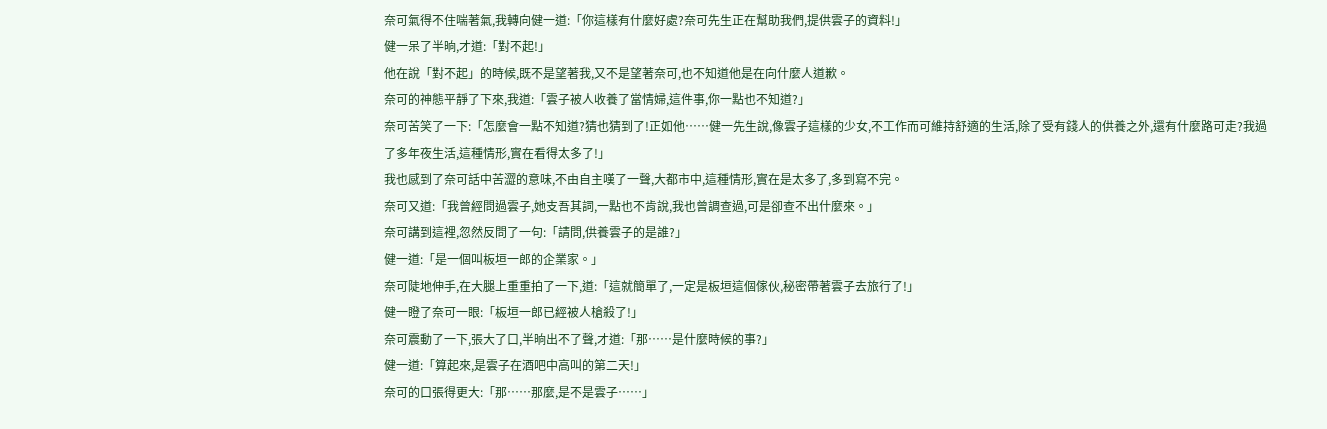奈可氣得不住喘著氣,我轉向健一道:「你這樣有什麼好處?奈可先生正在幫助我們,提供雲子的資料!」
健一呆了半晌,才道:「對不起!」
他在說「對不起」的時候,既不是望著我,又不是望著奈可,也不知道他是在向什麼人道歉。
奈可的神態平靜了下來,我道:「雲子被人收養了當情婦,這件事,你一點也不知道?」
奈可苦笑了一下:「怎麼會一點不知道?猜也猜到了!正如他……健一先生說,像雲子這樣的少女,不工作而可維持舒適的生活,除了受有錢人的供養之外,還有什麼路可走?我過了多年夜生活,這種情形,實在看得太多了!」
我也感到了奈可話中苦澀的意味,不由自主嘆了一聲,大都市中,這種情形,實在是太多了,多到寫不完。
奈可又道:「我曾經問過雲子,她支吾其詞,一點也不肯說,我也曾調查過,可是卻查不出什麼來。」
奈可講到這裡,忽然反問了一句:「請問,供養雲子的是誰?」
健一道:「是一個叫板垣一郎的企業家。」
奈可陡地伸手,在大腿上重重拍了一下,道:「這就簡單了,一定是板垣這個傢伙,秘密帶著雲子去旅行了!」
健一瞪了奈可一眼:「板垣一郎已經被人槍殺了!」
奈可震動了一下,張大了口,半晌出不了聲,才道:「那……是什麼時候的事?」
健一道:「算起來,是雲子在酒吧中高叫的第二天!」
奈可的口張得更大:「那……那麼,是不是雲子……」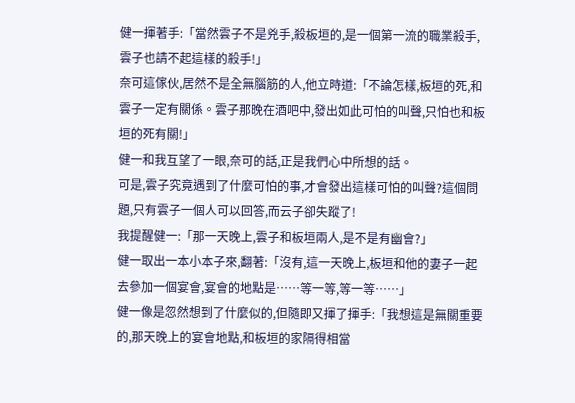健一揮著手:「當然雲子不是兇手,殺板垣的,是一個第一流的職業殺手,雲子也請不起這樣的殺手!」
奈可這傢伙,居然不是全無腦筋的人,他立時道:「不論怎樣,板垣的死,和雲子一定有關係。雲子那晚在酒吧中,發出如此可怕的叫聲,只怕也和板垣的死有關!」
健一和我互望了一眼,奈可的話,正是我們心中所想的話。
可是,雲子究竟遇到了什麼可怕的事,才會發出這樣可怕的叫聲?這個問題,只有雲子一個人可以回答,而云子卻失蹤了!
我提醒健一:「那一天晚上,雲子和板垣兩人,是不是有幽會?」
健一取出一本小本子來,翻著:「沒有,這一天晚上,板垣和他的妻子一起去參加一個宴會,宴會的地點是……等一等,等一等……」
健一像是忽然想到了什麼似的,但隨即又揮了揮手:「我想這是無關重要的,那天晚上的宴會地點,和板垣的家隔得相當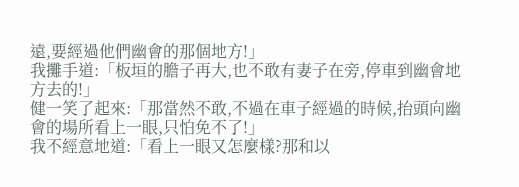遠,要經過他們幽會的那個地方!」
我攤手道:「板垣的膽子再大,也不敢有妻子在旁,停車到幽會地方去的!」
健一笑了起來:「那當然不敢,不過在車子經過的時候,抬頭向幽會的場所看上一眼,只怕免不了!」
我不經意地道:「看上一眼又怎麼樣?那和以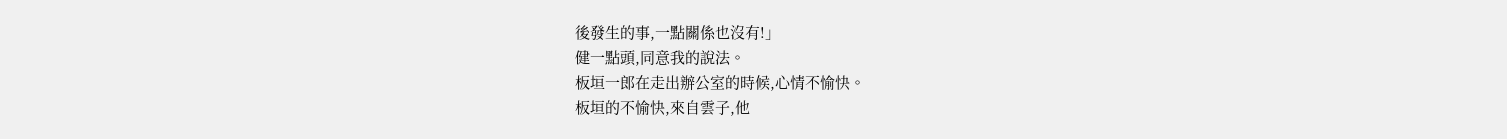後發生的事,一點關係也沒有!」
健一點頭,同意我的說法。
板垣一郎在走出辦公室的時候,心情不愉快。
板垣的不愉快,來自雲子,他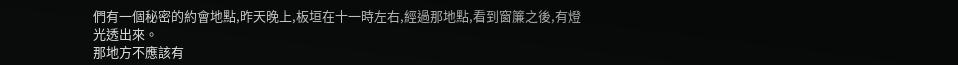們有一個秘密的約會地點,昨天晚上,板垣在十一時左右,經過那地點,看到窗簾之後,有燈光透出來。
那地方不應該有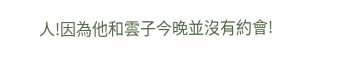人!因為他和雲子今晚並沒有約會!